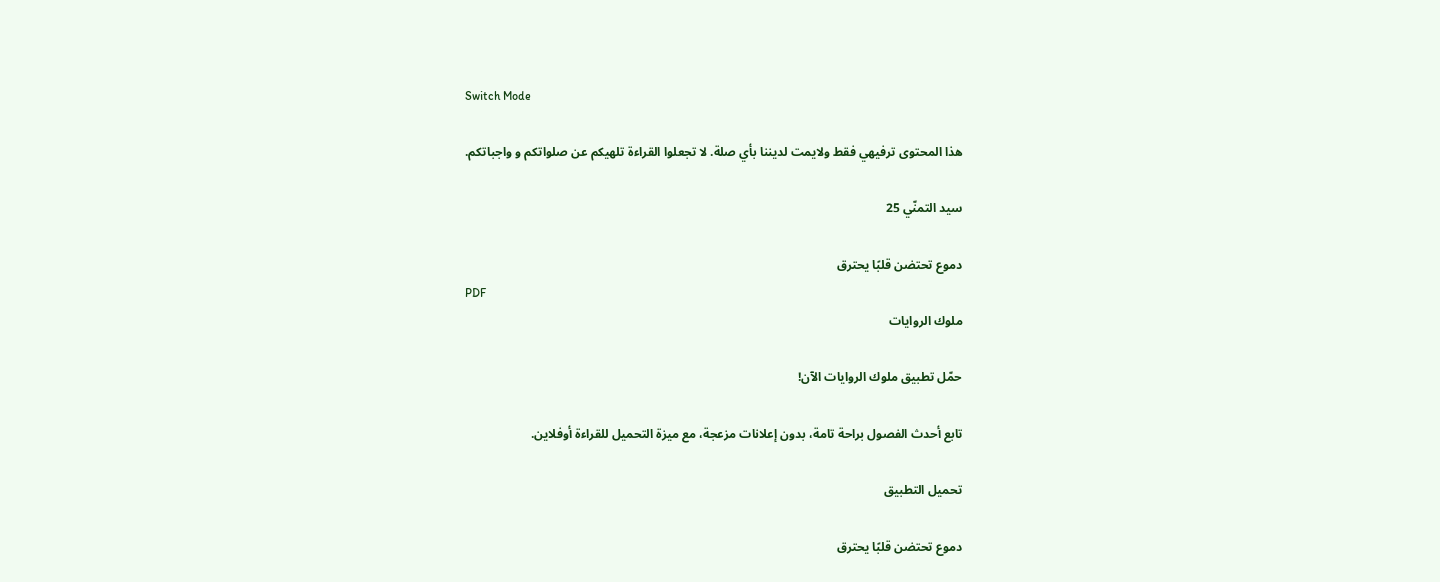Switch Mode

هذا المحتوى ترفيهي فقط ولايمت لديننا بأي صلة. لا تجعلوا القراءة تلهيكم عن صلواتكم و واجباتكم.

سيد التمنّي 25

دموع تحتضن قلبًا يحترق
PDF
ملوك الروايات

حمّل تطبيق ملوك الروايات الآن!

تابع أحدث الفصول براحة تامة، بدون إعلانات مزعجة، مع ميزة التحميل للقراءة أوفلاين.

تحميل التطبيق

دموع تحتضن قلبًا يحترق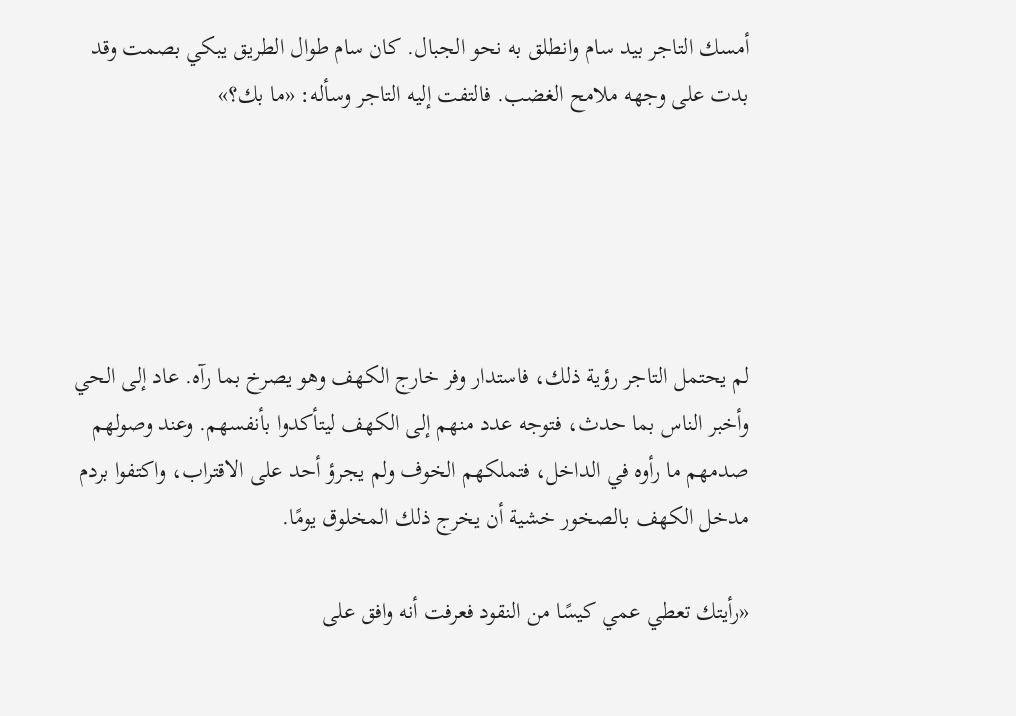أمسك التاجر بيد سام وانطلق به نحو الجبال. كان سام طوال الطريق يبكي بصمت وقد بدت على وجهه ملامح الغضب. فالتفت إليه التاجر وسأله: «ما بك؟»





لم يحتمل التاجر رؤية ذلك، فاستدار وفر خارج الكهف وهو يصرخ بما رآه. عاد إلى الحي وأخبر الناس بما حدث، فتوجه عدد منهم إلى الكهف ليتأكدوا بأنفسهم. وعند وصولهم صدمهم ما رأوه في الداخل، فتملكهم الخوف ولم يجرؤ أحد على الاقتراب، واكتفوا بردم مدخل الكهف بالصخور خشية أن يخرج ذلك المخلوق يومًا.

«رأيتك تعطي عمي كيسًا من النقود فعرفت أنه وافق على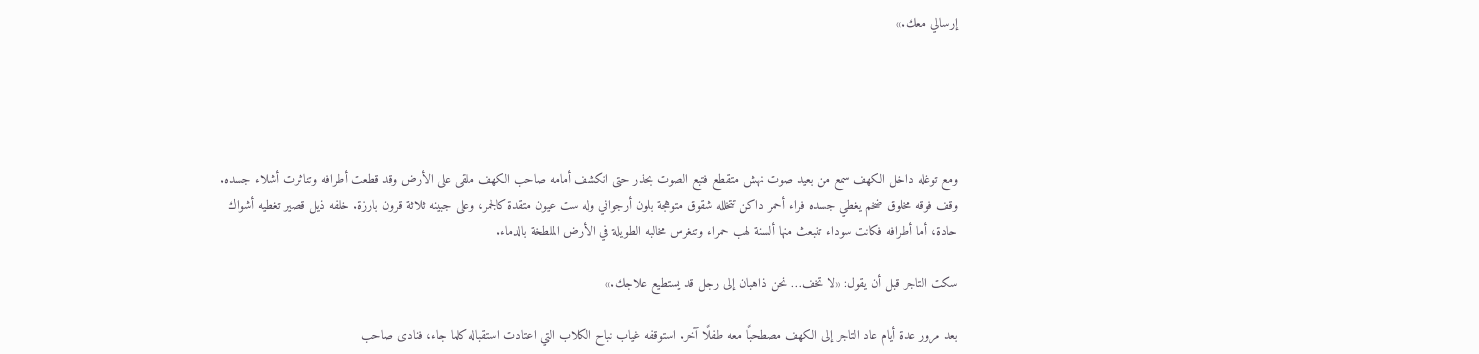إرسالي معك.»





ومع توغله داخل الكهف سمع من بعيد صوت نهش متقطع فتبع الصوت بحذر حتى انكشف أمامه صاحب الكهف ملقى على الأرض وقد قطعت أطرافه وتناثرت أشلاء جسده. وقف فوقه مخلوق ضخم يغطي جسده فراء أحمر داكن تتخلله شقوق متوهجة بلون أرجواني وله ست عيون متقدة كالجمر، وعلى جبينه ثلاثة قرون بارزة. خلفه ذيل قصير تغطيه أشواك حادة، أما أطرافه فكانت سوداء تنبعث منها ألسنة لهب حمراء وتنغرس مخالبه الطويلة في الأرض الملطخة بالدماء.

سكت التاجر قبل أن يقول: «لا تخف… نحن ذاهبان إلى رجل قد يستطيع علاجك.»

بعد مرور عدة أيام عاد التاجر إلى الكهف مصطحبًا معه طفلًا آخر. استوقفه غياب نباح الكلاب التي اعتادت استقباله كلما جاء، فنادى صاحب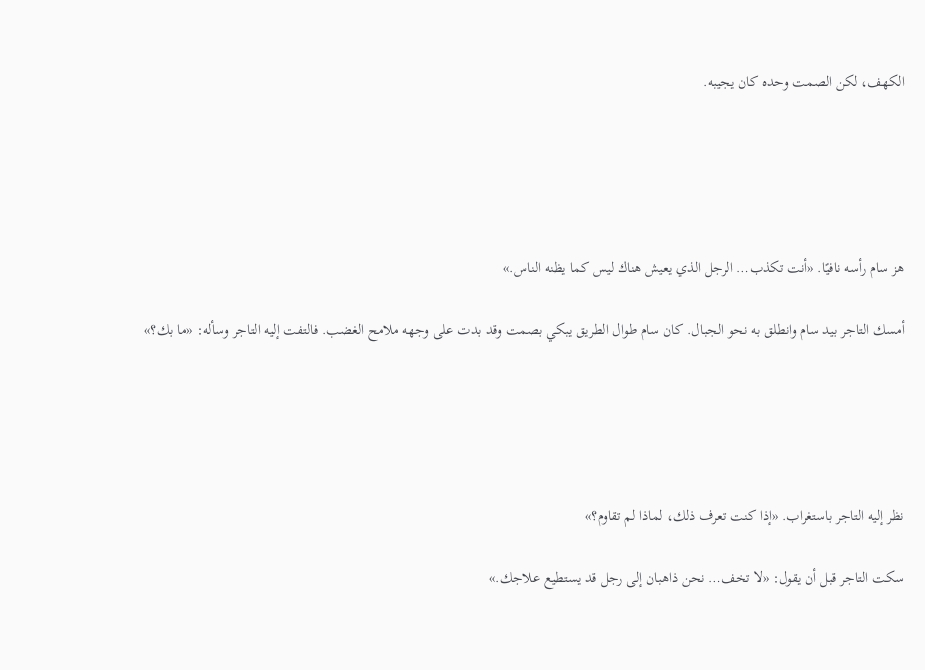الكهف، لكن الصمت وحده كان يجيبه.





هز سام رأسه نافيًا. «أنت تكذب… الرجل الذي يعيش هناك ليس كما يظنه الناس.»

أمسك التاجر بيد سام وانطلق به نحو الجبال. كان سام طوال الطريق يبكي بصمت وقد بدت على وجهه ملامح الغضب. فالتفت إليه التاجر وسأله: «ما بك؟»





نظر إليه التاجر باستغراب. «إذا كنت تعرف ذلك، لماذا لم تقاوم؟»

سكت التاجر قبل أن يقول: «لا تخف… نحن ذاهبان إلى رجل قد يستطيع علاجك.»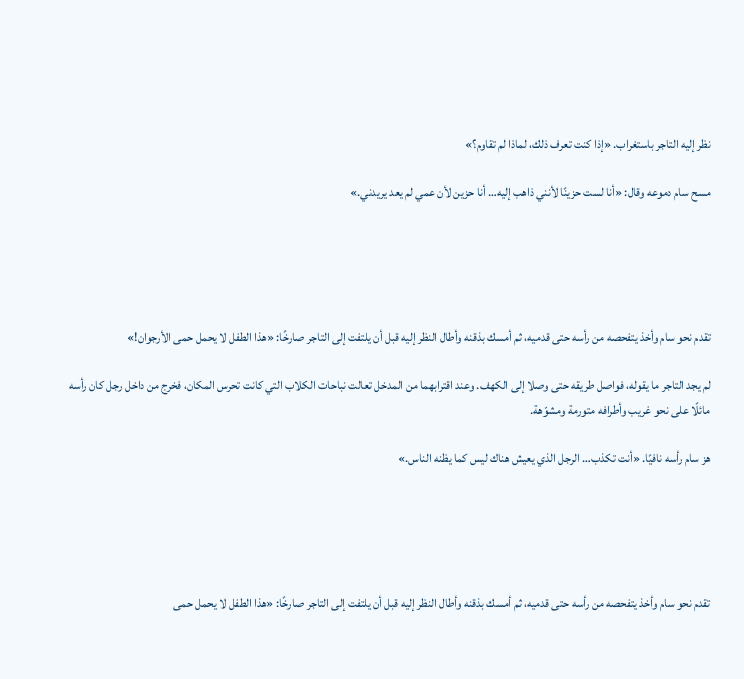نظر إليه التاجر باستغراب. «إذا كنت تعرف ذلك، لماذا لم تقاوم؟»

مسح سام دموعه وقال: «أنا لست حزينًا لأنني ذاهب إليه… أنا حزين لأن عمي لم يعد يريدني.»





تقدم نحو سام وأخذ يتفحصه من رأسه حتى قدميه، ثم أمسك بذقنه وأطال النظر إليه قبل أن يلتفت إلى التاجر صارخًا: «هذا الطفل لا يحمل حمى الأرجوان!»

لم يجد التاجر ما يقوله، فواصل طريقه حتى وصلا إلى الكهف. وعند اقترابهما من المدخل تعالت نباحات الكلاب التي كانت تحرس المكان، فخرج من داخل رجل كان رأسه مائلًا على نحو غريب وأطرافه متورمة ومشوّهة.

هز سام رأسه نافيًا. «أنت تكذب… الرجل الذي يعيش هناك ليس كما يظنه الناس.»





تقدم نحو سام وأخذ يتفحصه من رأسه حتى قدميه، ثم أمسك بذقنه وأطال النظر إليه قبل أن يلتفت إلى التاجر صارخًا: «هذا الطفل لا يحمل حمى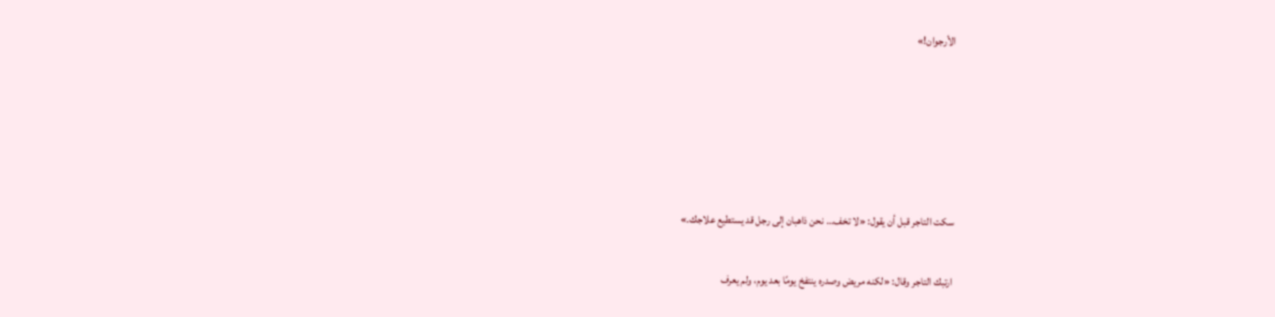الأرجوان!»





سكت التاجر قبل أن يقول: «لا تخف… نحن ذاهبان إلى رجل قد يستطيع علاجك.»

ارتبك التاجر وقال: «لكنه مريض وصدره ينتفخ يومًا بعد يوم، ولم يعرف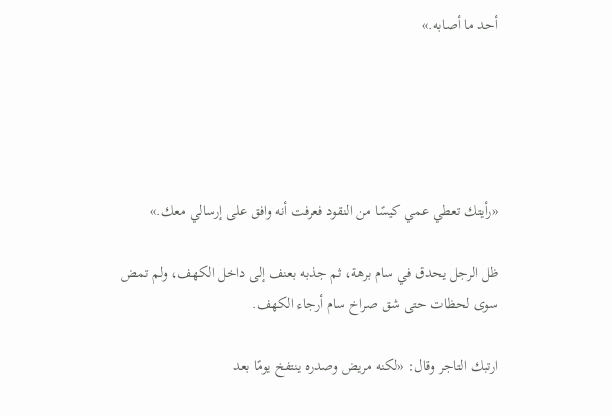أحد ما أصابه.»





«رأيتك تعطي عمي كيسًا من النقود فعرفت أنه وافق على إرسالي معك.»

ظل الرجل يحدق في سام برهة، ثم جذبه بعنف إلى داخل الكهف، ولم تمض سوى لحظات حتى شق صراخ سام أرجاء الكهف.

ارتبك التاجر وقال: «لكنه مريض وصدره ينتفخ يومًا بعد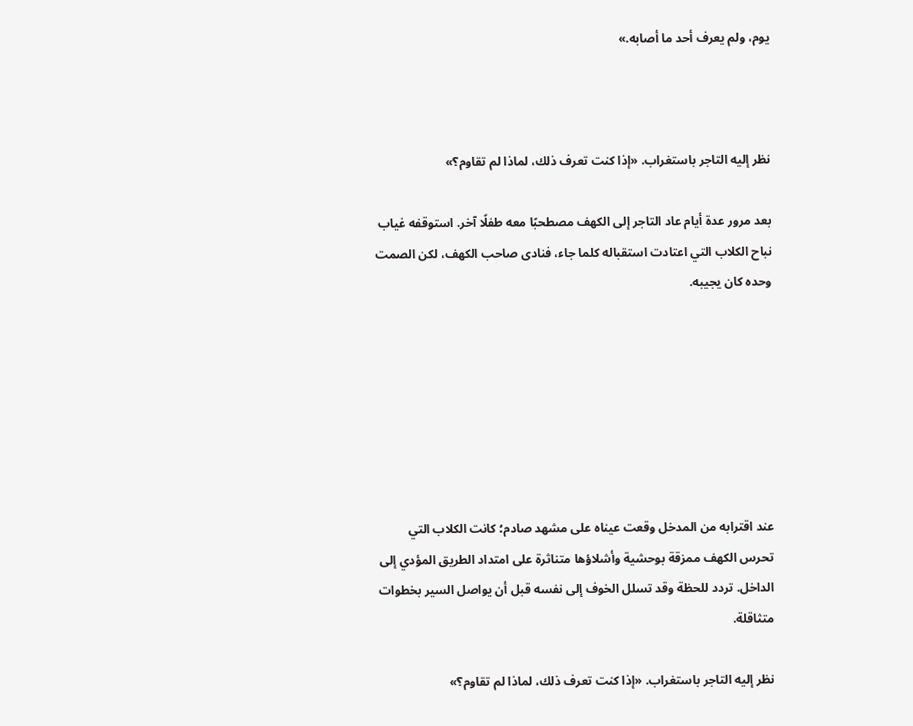يوم، ولم يعرف أحد ما أصابه.»



نظر إليه التاجر باستغراب. «إذا كنت تعرف ذلك، لماذا لم تقاوم؟»

بعد مرور عدة أيام عاد التاجر إلى الكهف مصطحبًا معه طفلًا آخر. استوقفه غياب نباح الكلاب التي اعتادت استقباله كلما جاء، فنادى صاحب الكهف، لكن الصمت وحده كان يجيبه.







عند اقترابه من المدخل وقعت عيناه على مشهد صادم؛ كانت الكلاب التي تحرس الكهف ممزقة بوحشية وأشلاؤها متناثرة على امتداد الطريق المؤدي إلى الداخل. تردد للحظة وقد تسلل الخوف إلى نفسه قبل أن يواصل السير بخطوات متثاقلة.

نظر إليه التاجر باستغراب. «إذا كنت تعرف ذلك، لماذا لم تقاوم؟»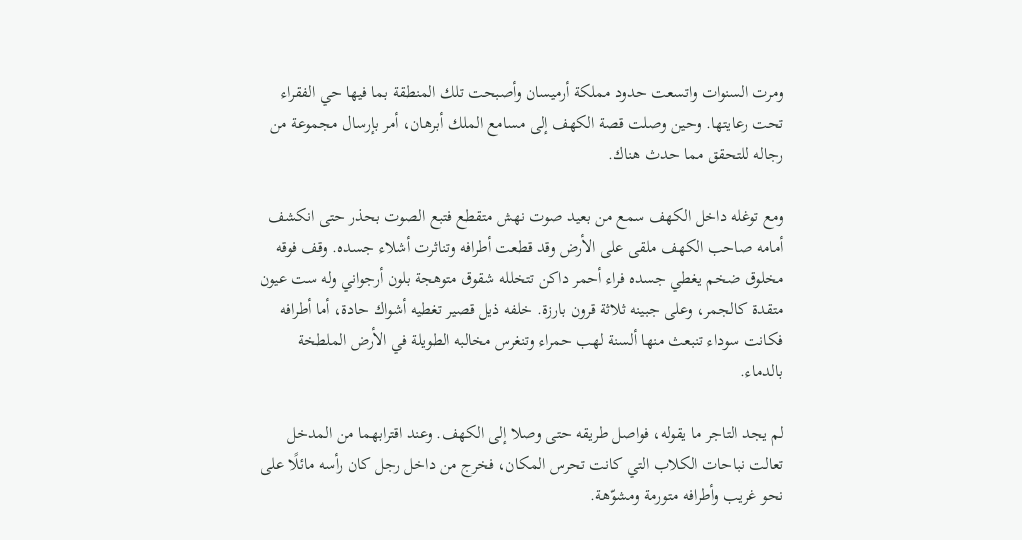ومرت السنوات واتسعت حدود مملكة أرميسان وأصبحت تلك المنطقة بما فيها حي الفقراء تحت رعايتها. وحين وصلت قصة الكهف إلى مسامع الملك أبرهان، أمر بإرسال مجموعة من رجاله للتحقق مما حدث هناك.

ومع توغله داخل الكهف سمع من بعيد صوت نهش متقطع فتبع الصوت بحذر حتى انكشف أمامه صاحب الكهف ملقى على الأرض وقد قطعت أطرافه وتناثرت أشلاء جسده. وقف فوقه مخلوق ضخم يغطي جسده فراء أحمر داكن تتخلله شقوق متوهجة بلون أرجواني وله ست عيون متقدة كالجمر، وعلى جبينه ثلاثة قرون بارزة. خلفه ذيل قصير تغطيه أشواك حادة، أما أطرافه فكانت سوداء تنبعث منها ألسنة لهب حمراء وتنغرس مخالبه الطويلة في الأرض الملطخة بالدماء.

لم يجد التاجر ما يقوله، فواصل طريقه حتى وصلا إلى الكهف. وعند اقترابهما من المدخل تعالت نباحات الكلاب التي كانت تحرس المكان، فخرج من داخل رجل كان رأسه مائلًا على نحو غريب وأطرافه متورمة ومشوّهة.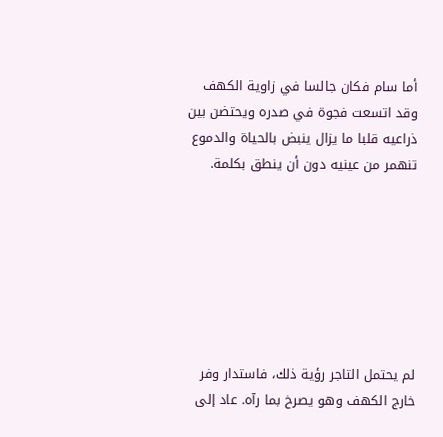أما سام فكان جالسا في زاوية الكهف وقد اتسعت فجوة في صدره ويحتضن بين ذراعيه قلبا ما يزال ينبض بالحياة والدموع تنهمر من عينيه دون أن ينطق بكلمة.







لم يحتمل التاجر رؤية ذلك، فاستدار وفر خارج الكهف وهو يصرخ بما رآه. عاد إلى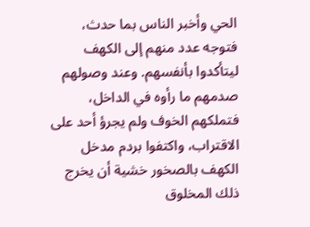الحي وأخبر الناس بما حدث، فتوجه عدد منهم إلى الكهف ليتأكدوا بأنفسهم. وعند وصولهم صدمهم ما رأوه في الداخل، فتملكهم الخوف ولم يجرؤ أحد على الاقتراب، واكتفوا بردم مدخل الكهف بالصخور خشية أن يخرج ذلك المخلوق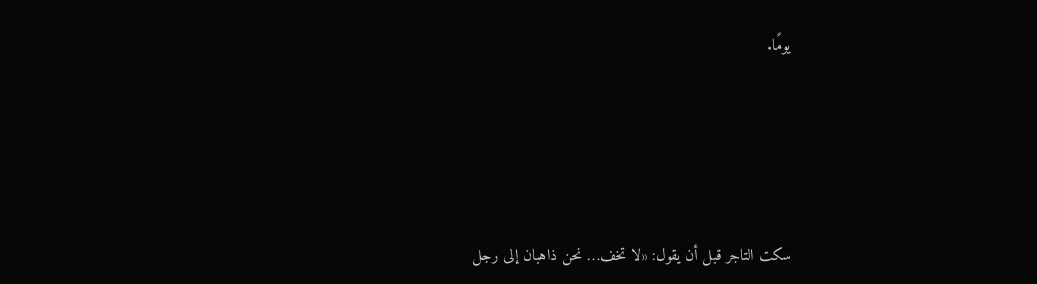يومًا.





سكت التاجر قبل أن يقول: «لا تخف… نحن ذاهبان إلى رجل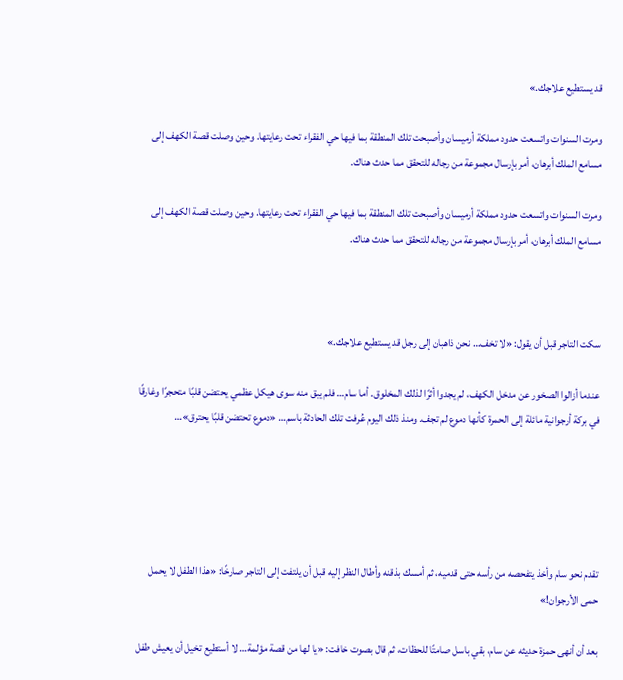قد يستطيع علاجك.»

ومرت السنوات واتسعت حدود مملكة أرميسان وأصبحت تلك المنطقة بما فيها حي الفقراء تحت رعايتها. وحين وصلت قصة الكهف إلى مسامع الملك أبرهان، أمر بإرسال مجموعة من رجاله للتحقق مما حدث هناك.

ومرت السنوات واتسعت حدود مملكة أرميسان وأصبحت تلك المنطقة بما فيها حي الفقراء تحت رعايتها. وحين وصلت قصة الكهف إلى مسامع الملك أبرهان، أمر بإرسال مجموعة من رجاله للتحقق مما حدث هناك.



سكت التاجر قبل أن يقول: «لا تخف… نحن ذاهبان إلى رجل قد يستطيع علاجك.»

عندما أزالوا الصخور عن مدخل الكهف، لم يجدوا أثرًا لذلك المخلوق. أما سام… فلم يبق منه سوى هيكل عظمي يحتضن قلبًا متحجرًا وغارقًا في بركة أرجوانية مائلة إلى الحمرة كأنها دموع لم تجف. ومنذ ذلك اليوم عُرفت تلك الحادثة باسم… «دموع تحتضن قلبًا يحترق»…





تقدم نحو سام وأخذ يتفحصه من رأسه حتى قدميه، ثم أمسك بذقنه وأطال النظر إليه قبل أن يلتفت إلى التاجر صارخًا: «هذا الطفل لا يحمل حمى الأرجوان!»

بعد أن أنهى حمزة حديثه عن سام، بقي باسل صامتًا للحظات، ثم قال بصوت خافت: «يا لها من قصة مؤلمة… لا أستطيع تخيل أن يعيش طفل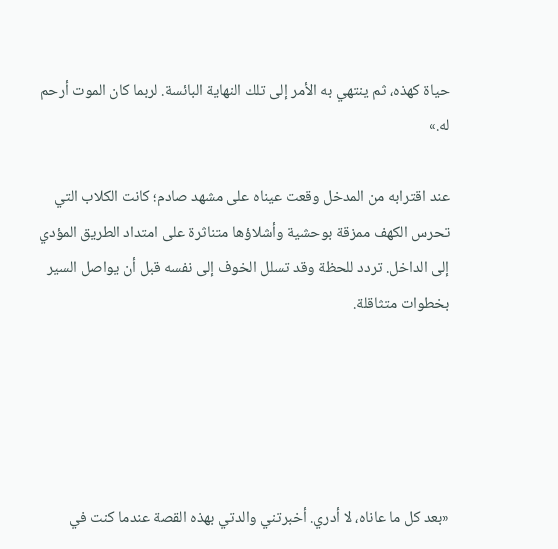حياة كهذه، ثم ينتهي به الأمر إلى تلك النهاية البائسة. لربما كان الموت أرحم له.»

عند اقترابه من المدخل وقعت عيناه على مشهد صادم؛ كانت الكلاب التي تحرس الكهف ممزقة بوحشية وأشلاؤها متناثرة على امتداد الطريق المؤدي إلى الداخل. تردد للحظة وقد تسلل الخوف إلى نفسه قبل أن يواصل السير بخطوات متثاقلة.





«بعد كل ما عاناه، لا أدري. أخبرتني والدتي بهذه القصة عندما كنت في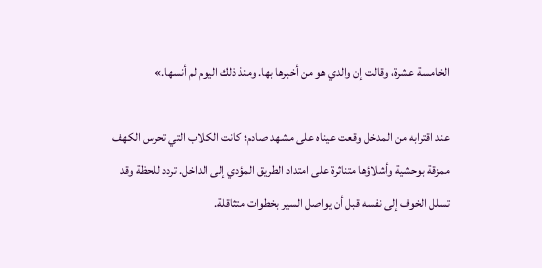الخامسة عشرة، وقالت إن والدي هو من أخبرها بها. ومنذ ذلك اليوم لم أنسها.»

عند اقترابه من المدخل وقعت عيناه على مشهد صادم؛ كانت الكلاب التي تحرس الكهف ممزقة بوحشية وأشلاؤها متناثرة على امتداد الطريق المؤدي إلى الداخل. تردد للحظة وقد تسلل الخوف إلى نفسه قبل أن يواصل السير بخطوات متثاقلة.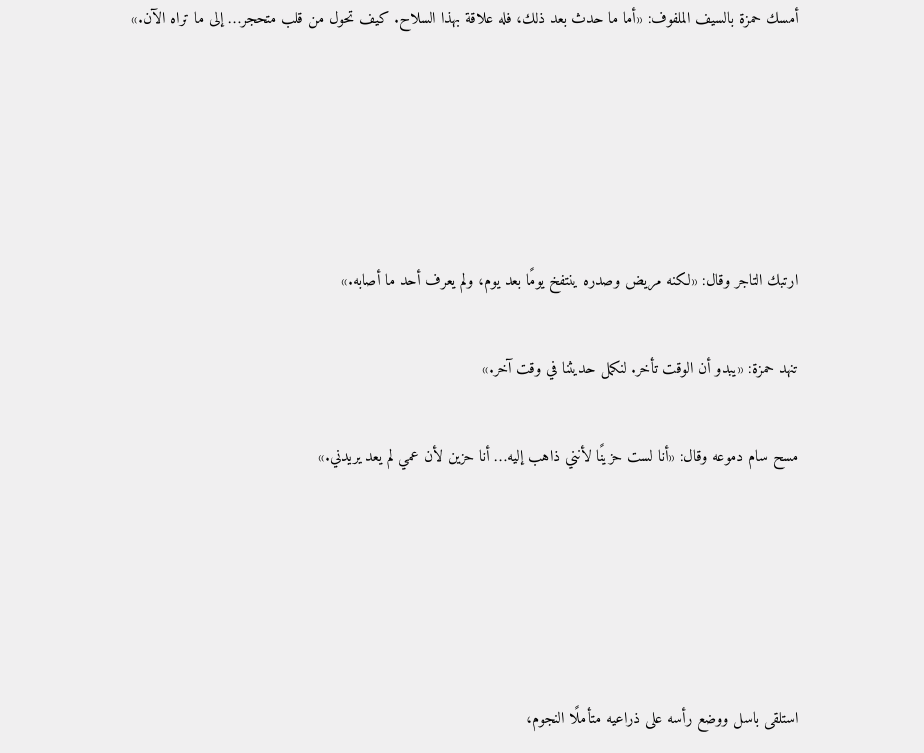أمسك حمزة بالسيف الملفوف: «أما ما حدث بعد ذلك، فله علاقة بهذا السلاح. كيف تحول من قلب متحجر… إلى ما تراه الآن.»





ارتبك التاجر وقال: «لكنه مريض وصدره ينتفخ يومًا بعد يوم، ولم يعرف أحد ما أصابه.»

تنهد حمزة: «يبدو أن الوقت تأخر. لنكمل حديثنا في وقت آخر.»

مسح سام دموعه وقال: «أنا لست حزينًا لأنني ذاهب إليه… أنا حزين لأن عمي لم يعد يريدني.»





استلقى باسل ووضع رأسه على ذراعيه متأملًا النجوم،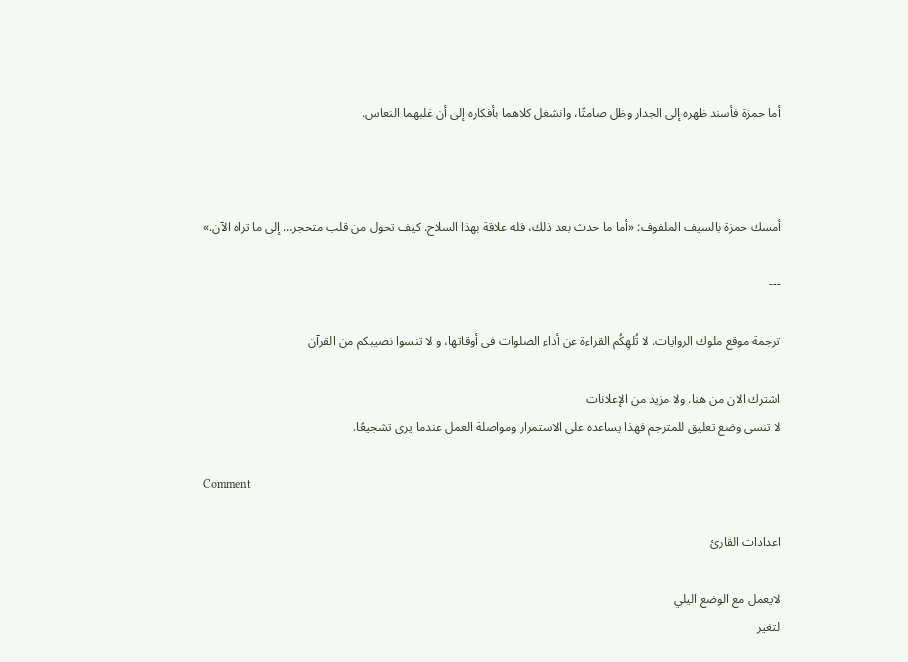أما حمزة فأسند ظهره إلى الجدار وظل صامتًا، وانشغل كلاهما بأفكاره إلى أن غلبهما النعاس.



أمسك حمزة بالسيف الملفوف: «أما ما حدث بعد ذلك، فله علاقة بهذا السلاح. كيف تحول من قلب متحجر… إلى ما تراه الآن.»

---

ترجمة موقع ملوك الروايات. لا تُلهِكُم القراءة عن أداء الصلوات فى أوقاتها، و لا تنسوا نصيبكم من القرآن

اشترك الان من هنا. ولا مزيد من الإعلانات
لا تنسى وضع تعليق للمترجم فهذا يساعده على الاستمرار ومواصلة العمل عندما يرى تشجيعًا.

Comment

اعدادات القارئ

لايعمل مع الوضع اليلي
لتغير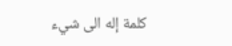كلمة إله الى شيء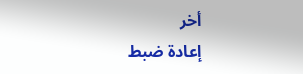أخر
إعادة ضبط